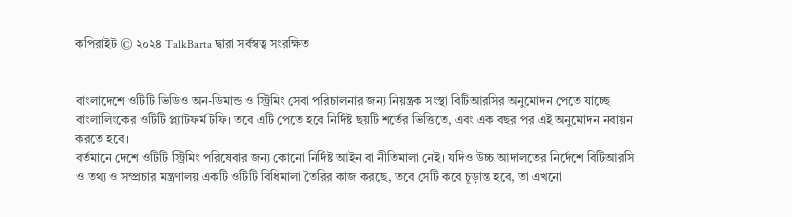কপিরাইট © ২০২৪ TalkBarta দ্বারা সর্বস্বত্ব সংরক্ষিত


বাংলাদেশে ওটিটি ভিডিও অন-ডিমান্ড ও স্ট্রিমিং সেবা পরিচালনার জন্য নিয়ন্ত্রক সংস্থা বিটিআরসির অনুমোদন পেতে যাচ্ছে বাংলালিংকের ওটিটি প্ল্যাটফর্ম টফি। তবে এটি পেতে হবে নির্দিষ্ট ছয়টি শর্তের ভিত্তিতে, এবং এক বছর পর এই অনুমোদন নবায়ন করতে হবে।
বর্তমানে দেশে ওটিটি স্ট্রিমিং পরিষেবার জন্য কোনো নির্দিষ্ট আইন বা নীতিমালা নেই। যদিও উচ্চ আদালতের নির্দেশে বিটিআরসি ও তথ্য ও সম্প্রচার মন্ত্রণালয় একটি ওটিটি বিধিমালা তৈরির কাজ করছে, তবে সেটি কবে চূড়ান্ত হবে, তা এখনো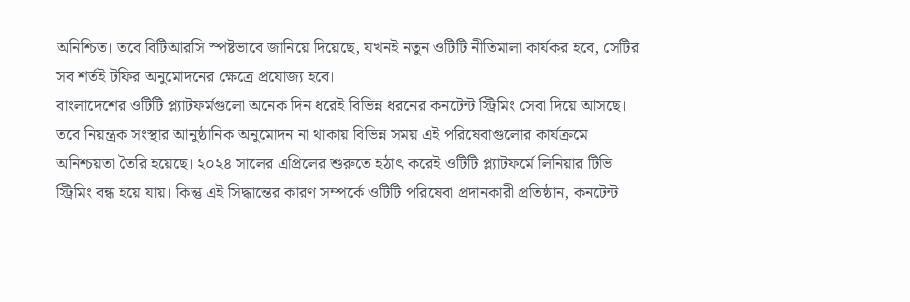অনিশ্চিত। তবে বিটিআরসি স্পষ্টভাবে জানিয়ে দিয়েছে, যখনই নতুন ওটিটি নীতিমালা কার্যকর হবে, সেটির সব শর্তই টফির অনুমোদনের ক্ষেত্রে প্রযোজ্য হবে।
বাংলাদেশের ওটিটি প্ল্যাটফর্মগুলো অনেক দিন ধরেই বিভিন্ন ধরনের কনটেন্ট স্ট্রিমিং সেবা দিয়ে আসছে। তবে নিয়ন্ত্রক সংস্থার আনুষ্ঠানিক অনুমোদন না থাকায় বিভিন্ন সময় এই পরিষেবাগুলোর কার্যক্রমে অনিশ্চয়তা তৈরি হয়েছে। ২০২৪ সালের এপ্রিলের শুরুতে হঠাৎ করেই ওটিটি প্ল্যাটফর্মে লিনিয়ার টিভি স্ট্রিমিং বন্ধ হয়ে যায়। কিন্তু এই সিদ্ধান্তের কারণ সম্পর্কে ওটিটি পরিষেবা প্রদানকারী প্রতিষ্ঠান, কনটেন্ট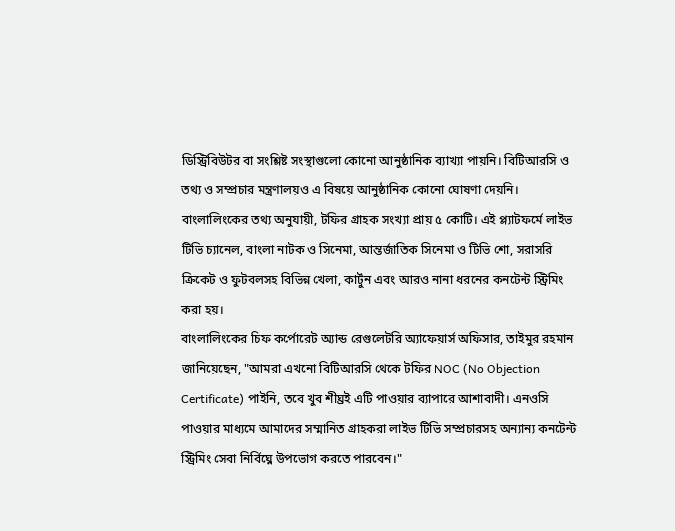ডিস্ট্রিবিউটর বা সংশ্লিষ্ট সংস্থাগুলো কোনো আনুষ্ঠানিক ব্যাখ্যা পায়নি। বিটিআরসি ও তথ্য ও সম্প্রচার মন্ত্রণালয়ও এ বিষয়ে আনুষ্ঠানিক কোনো ঘোষণা দেয়নি।
বাংলালিংকের তথ্য অনুযায়ী, টফির গ্রাহক সংখ্যা প্রায় ৫ কোটি। এই প্ল্যাটফর্মে লাইভ টিভি চ্যানেল, বাংলা নাটক ও সিনেমা, আন্তর্জাতিক সিনেমা ও টিভি শো, সরাসরি ক্রিকেট ও ফুটবলসহ বিভিন্ন খেলা, কার্টুন এবং আরও নানা ধরনের কনটেন্ট স্ট্রিমিং করা হয়।
বাংলালিংকের চিফ কর্পোরেট অ্যান্ড রেগুলেটরি অ্যাফেয়ার্স অফিসার, তাইমুর রহমান জানিয়েছেন, "আমরা এখনো বিটিআরসি থেকে টফির NOC (No Objection Certificate) পাইনি, তবে খুব শীঘ্রই এটি পাওয়ার ব্যাপারে আশাবাদী। এনওসি পাওয়ার মাধ্যমে আমাদের সম্মানিত গ্রাহকরা লাইভ টিভি সম্প্রচারসহ অন্যান্য কনটেন্ট স্ট্রিমিং সেবা নির্বিঘ্নে উপভোগ করতে পারবেন।"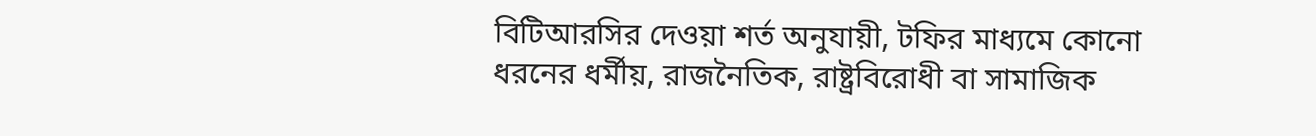বিটিআরসির দেওয়া শর্ত অনুযায়ী, টফির মাধ্যমে কোনো ধরনের ধর্মীয়, রাজনৈতিক, রাষ্ট্রবিরোধী বা সামাজিক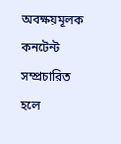অবক্ষয়মূলক কনটেন্ট সম্প্রচারিত হলে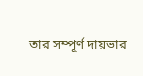তার সম্পূর্ণ দায়ভার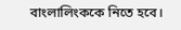বাংলালিংককে নিতে হবে।